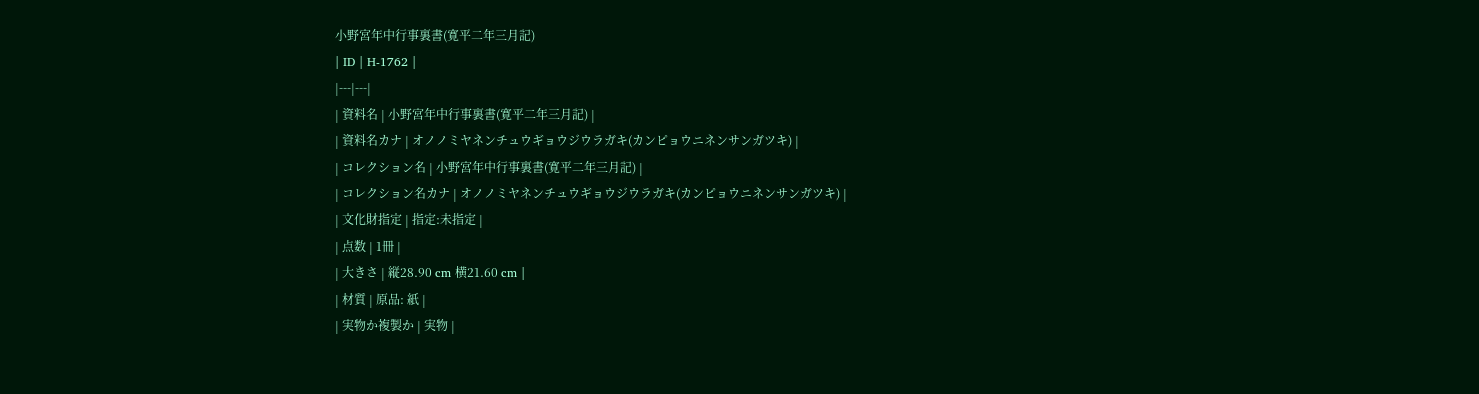小野宮年中行事裏書(寛平二年三月記)
| ID | H-1762 |
|---|---|
| 資料名 | 小野宮年中行事裏書(寛平二年三月記) |
| 資料名カナ | オノノミヤネンチュウギョウジウラガキ(カンピョウニネンサンガツキ) |
| コレクション名 | 小野宮年中行事裏書(寛平二年三月記) |
| コレクション名カナ | オノノミヤネンチュウギョウジウラガキ(カンピョウニネンサンガツキ) |
| 文化財指定 | 指定:未指定 |
| 点数 | 1冊 |
| 大きさ | 縦28.90 cm 横21.60 cm |
| 材質 | 原品: 紙 |
| 実物か複製か | 実物 |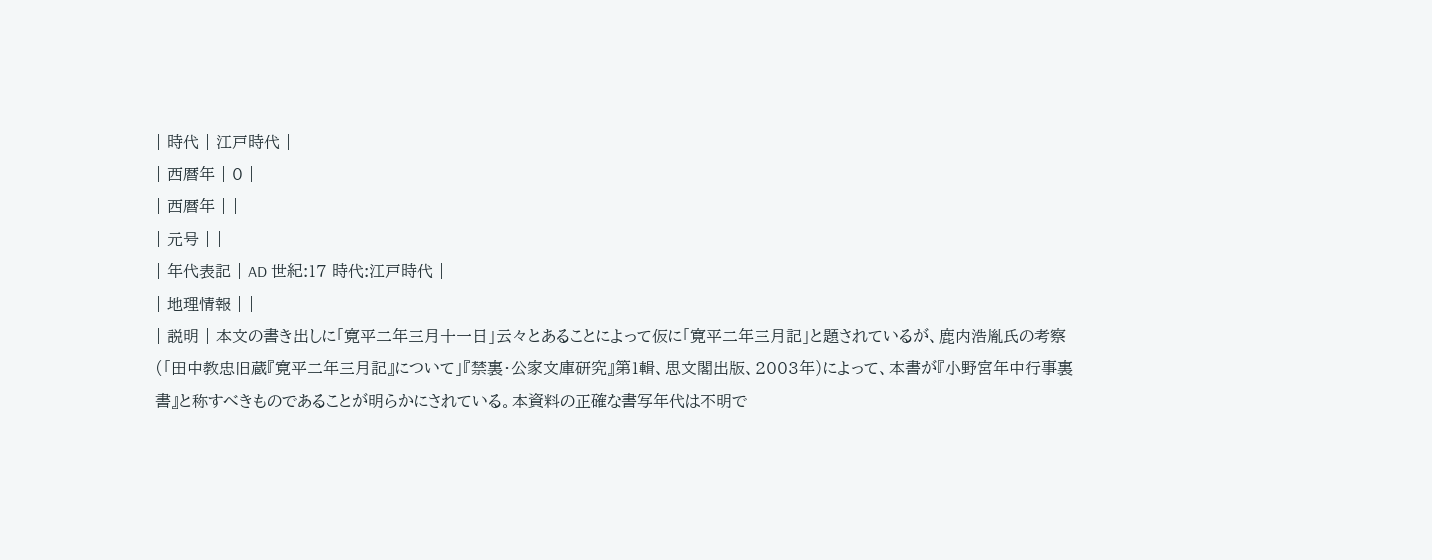| 時代 | 江戸時代 |
| 西暦年 | 0 |
| 西暦年 | |
| 元号 | |
| 年代表記 | AD 世紀:17 時代:江戸時代 |
| 地理情報 | |
| 説明 | 本文の書き出しに「寛平二年三月十一日」云々とあることによって仮に「寛平二年三月記」と題されているが、鹿内浩胤氏の考察(「田中教忠旧蔵『寛平二年三月記』について」『禁裏・公家文庫研究』第1輯、思文閣出版、2003年)によって、本書が『小野宮年中行事裏書』と称すべきものであることが明らかにされている。本資料の正確な書写年代は不明で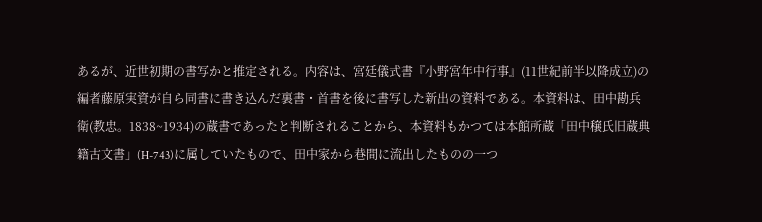あるが、近世初期の書写かと推定される。内容は、宮廷儀式書『小野宮年中行事』(11世紀前半以降成立)の編者藤原実資が自ら同書に書き込んだ裏書・首書を後に書写した新出の資料である。本資料は、田中勘兵衛(教忠。1838~1934)の蔵書であったと判断されることから、本資料もかつては本館所蔵「田中穣氏旧蔵典籍古文書」(H-743)に属していたもので、田中家から巷間に流出したものの一つ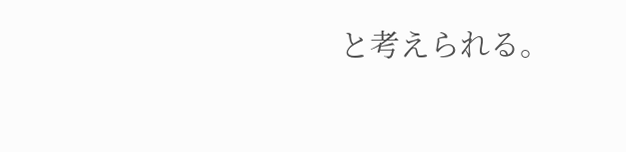と考えられる。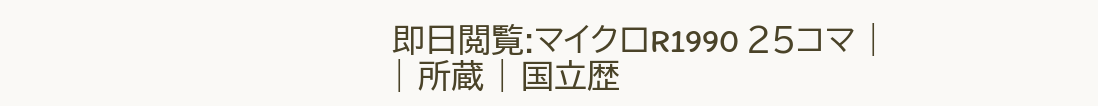即日閲覧:マイクロR1990 25コマ |
| 所蔵 | 国立歴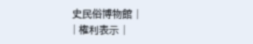史民俗博物館 |
| 権利表示 |